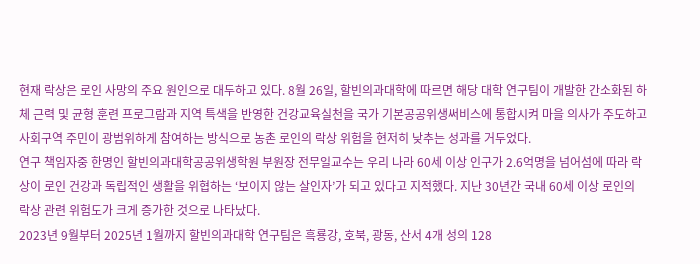현재 락상은 로인 사망의 주요 원인으로 대두하고 있다. 8월 26일, 할빈의과대학에 따르면 해당 대학 연구팀이 개발한 간소화된 하체 근력 및 균형 훈련 프로그람과 지역 특색을 반영한 건강교육실천을 국가 기본공공위생써비스에 통합시켜 마을 의사가 주도하고 사회구역 주민이 광범위하게 참여하는 방식으로 농촌 로인의 락상 위험을 현저히 낮추는 성과를 거두었다.
연구 책임자중 한명인 할빈의과대학공공위생학원 부원장 전무일교수는 우리 나라 60세 이상 인구가 2.6억명을 넘어섬에 따라 락상이 로인 건강과 독립적인 생활을 위협하는 ‘보이지 않는 살인자’가 되고 있다고 지적했다. 지난 30년간 국내 60세 이상 로인의 락상 관련 위험도가 크게 증가한 것으로 나타났다.
2023년 9월부터 2025년 1월까지 할빈의과대학 연구팀은 흑룡강, 호북, 광동, 산서 4개 성의 128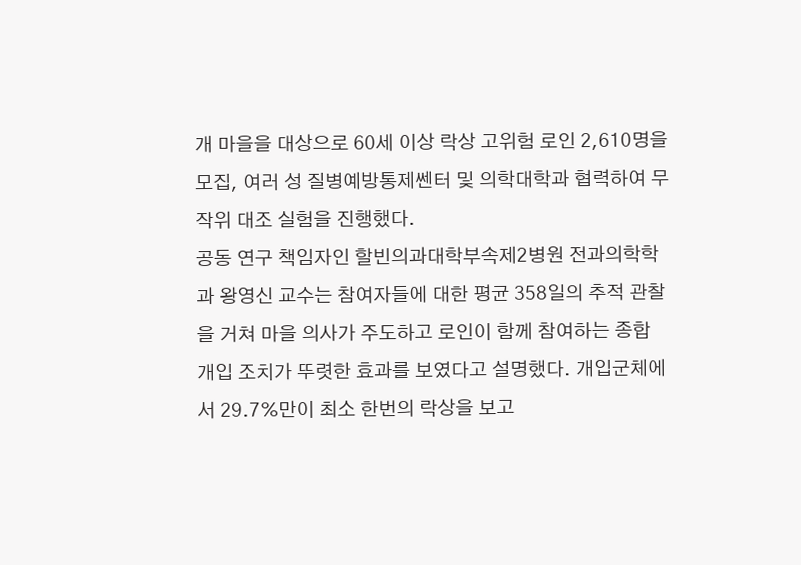개 마을을 대상으로 60세 이상 락상 고위험 로인 2,610명을 모집, 여러 성 질병예방통제쎈터 및 의학대학과 협력하여 무작위 대조 실험을 진행했다.
공동 연구 책임자인 할빈의과대학부속제2병원 전과의학학과 왕영신 교수는 참여자들에 대한 평균 358일의 추적 관찰을 거쳐 마을 의사가 주도하고 로인이 함께 참여하는 종합 개입 조치가 뚜렷한 효과를 보였다고 설명했다. 개입군체에서 29.7%만이 최소 한번의 락상을 보고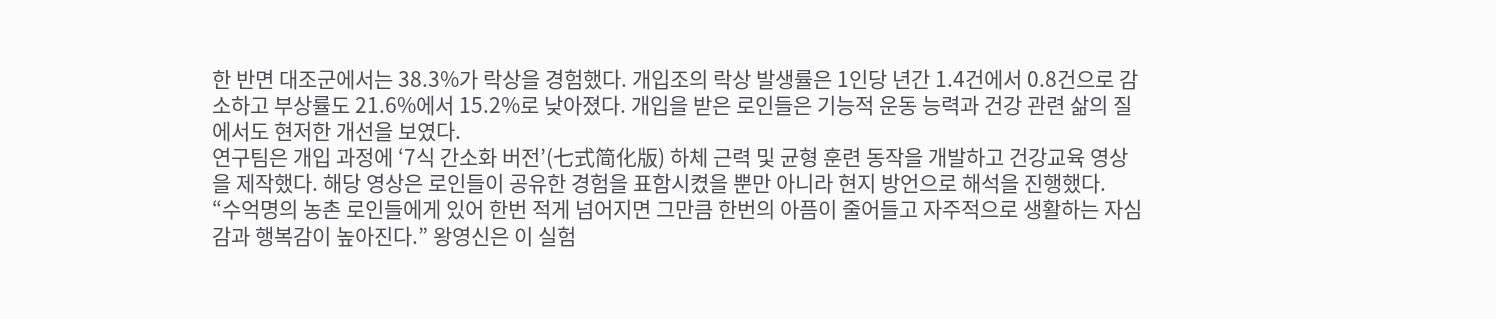한 반면 대조군에서는 38.3%가 락상을 경험했다. 개입조의 락상 발생률은 1인당 년간 1.4건에서 0.8건으로 감소하고 부상률도 21.6%에서 15.2%로 낮아졌다. 개입을 받은 로인들은 기능적 운동 능력과 건강 관련 삶의 질에서도 현저한 개선을 보였다.
연구팀은 개입 과정에 ‘7식 간소화 버전’(七式简化版) 하체 근력 및 균형 훈련 동작을 개발하고 건강교육 영상을 제작했다. 해당 영상은 로인들이 공유한 경험을 표함시켰을 뿐만 아니라 현지 방언으로 해석을 진행했다.
“수억명의 농촌 로인들에게 있어 한번 적게 넘어지면 그만큼 한번의 아픔이 줄어들고 자주적으로 생활하는 자심감과 행복감이 높아진다.” 왕영신은 이 실험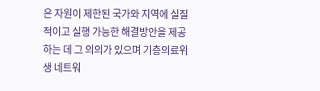은 자원이 제한된 국가와 지역에 실질적이고 실행 가능한 해결방안을 제공하는 데 그 의의가 있으며 기층의료위생 네트워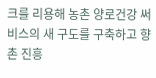크를 리용해 농촌 양로건강 써비스의 새 구도를 구축하고 향촌 진흥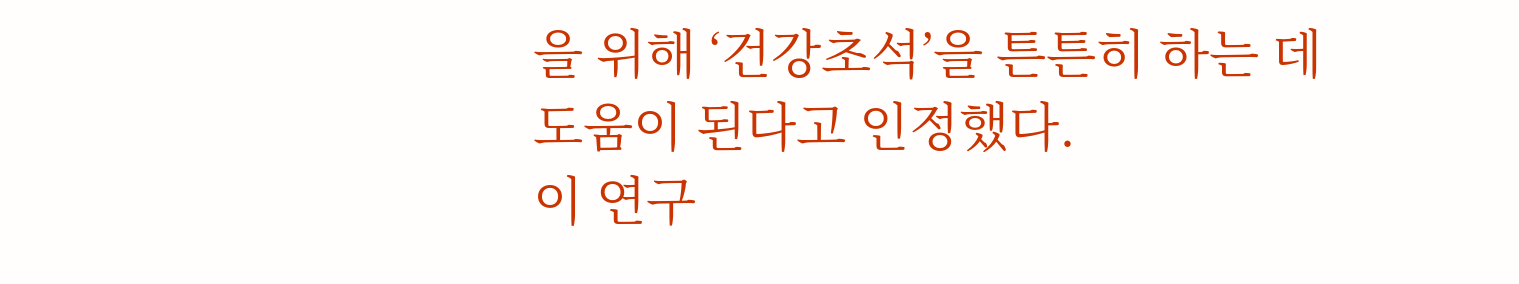을 위해 ‘건강초석’을 튼튼히 하는 데 도움이 된다고 인정했다.
이 연구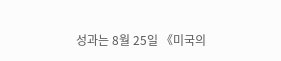성과는 8월 25일 《미국의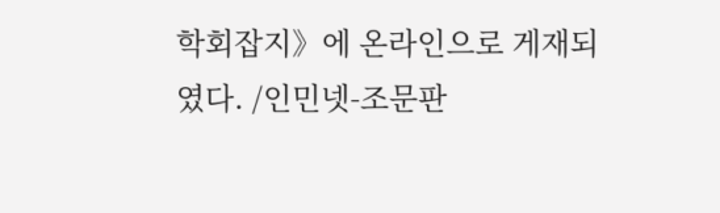학회잡지》에 온라인으로 게재되였다. /인민넷-조문판